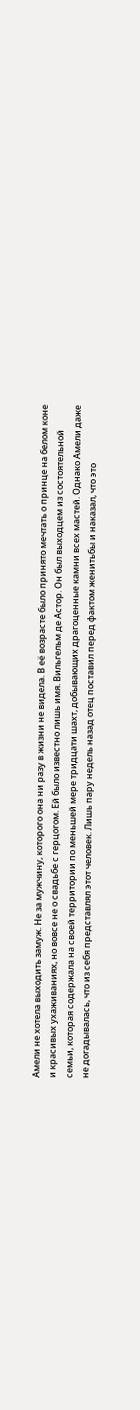Амели не хотела выходить замуж. Не за мужчину, которого она ни разу в жизни не видела. В её возрасте было принято мечтать о принце на белом коне и красивых ухаживаниях, но вовсе не о свадьбе с герцогом. Ей было известно лишь имя. Вильгельм де Астор. Он был выходцем из состоятельной семьи, которая содержала на своей территории по меньшей мере тридцати шахт, добывающих драгоценные камни всех мастей. Однако Амели даже не догадывалась, что из себя представлял этот человек. Лишь пару недель назад отец поставил перед фактом женитьбы и наказал, что это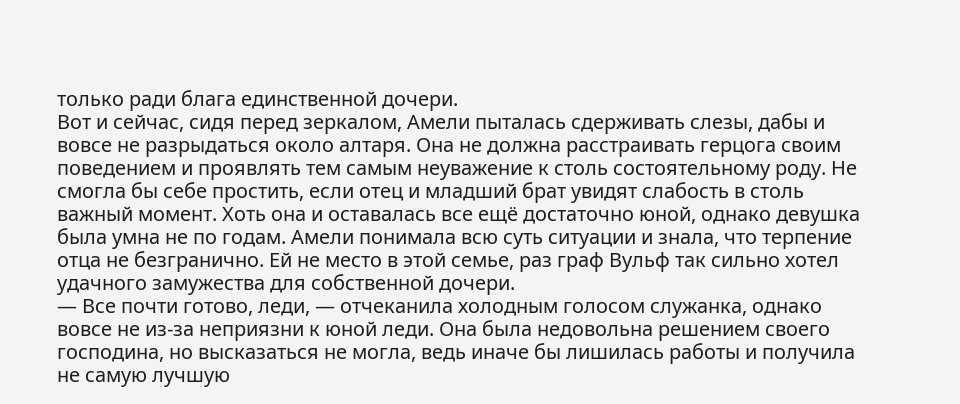только ради блага единственной дочери.
Вот и сейчас, сидя перед зеркалом, Амели пыталась сдерживать слезы, дабы и вовсе не разрыдаться около алтаря. Она не должна расстраивать герцога своим поведением и проявлять тем самым неуважение к столь состоятельному роду. Не смогла бы себе простить, если отец и младший брат увидят слабость в столь важный момент. Хоть она и оставалась все ещё достаточно юной, однако девушка была умна не по годам. Амели понимала всю суть ситуации и знала, что терпение отца не безгранично. Ей не место в этой семье, раз граф Вульф так сильно хотел удачного замужества для собственной дочери.
— Все почти готово, леди, — отчеканила холодным голосом служанка, однако вовсе не из-за неприязни к юной леди. Она была недовольна решением своего господина, но высказаться не могла, ведь иначе бы лишилась работы и получила не самую лучшую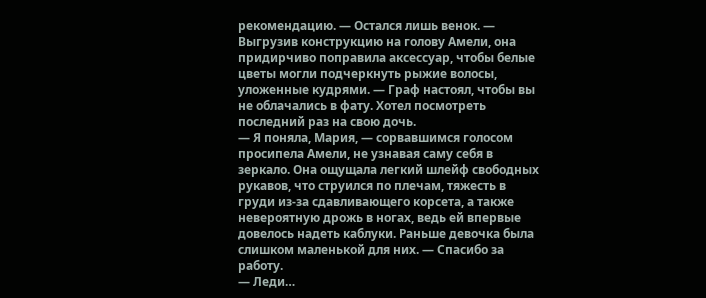рекомендацию. — Остался лишь венок. — Выгрузив конструкцию на голову Амели, она придирчиво поправила аксессуар, чтобы белые цветы могли подчеркнуть рыжие волосы, уложенные кудрями. — Граф настоял, чтобы вы не облачались в фату. Хотел посмотреть последний раз на свою дочь.
— Я поняла, Мария, — сорвавшимся голосом просипела Амели, не узнавая саму себя в зеркало. Она ощущала легкий шлейф свободных рукавов, что струился по плечам, тяжесть в груди из-за сдавливающего корсета, а также невероятную дрожь в ногах, ведь ей впервые довелось надеть каблуки. Раньше девочка была слишком маленькой для них. — Спасибо за работу.
— Леди…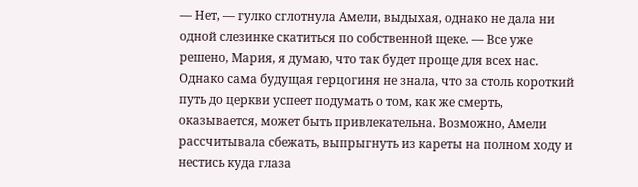— Нет, — гулко сглотнула Амели, выдыхая, однако не дала ни одной слезинке скатиться по собственной щеке. — Все уже решено, Мария, я думаю, что так будет проще для всех нас.
Однако сама будущая герцогиня не знала, что за столь короткий путь до церкви успеет подумать о том, как же смерть, оказывается, может быть привлекательна. Возможно, Амели рассчитывала сбежать, выпрыгнуть из кареты на полном ходу и нестись куда глаза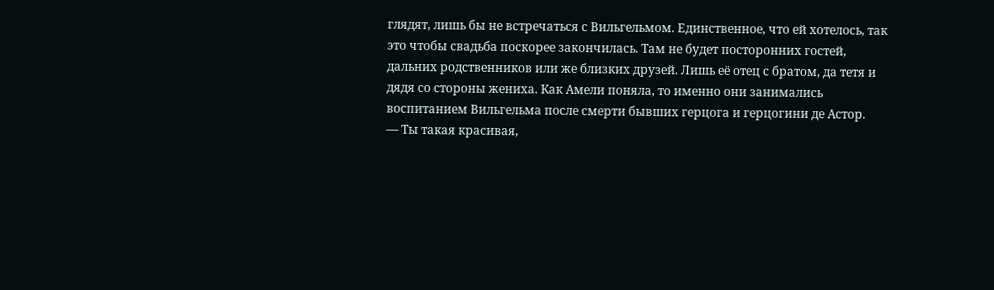глядят, лишь бы не встречаться с Вильгельмом. Единственное, что ей хотелось, так это чтобы свадьба поскорее закончилась. Там не будет посторонних гостей, дальних родственников или же близких друзей. Лишь её отец с братом, да тетя и дядя со стороны жениха. Как Амели поняла, то именно они занимались воспитанием Вильгельма после смерти бывших герцога и герцогини де Астор.
— Ты такая красивая,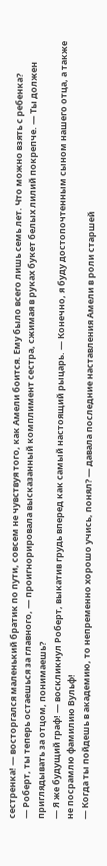сестренка! — восторгался маленький братик по пути, совсем не чувствуя того, как Амели боится. Ему было всего лишь семь лет. Что можно взять с ребенка?
— Роберт, ты теперь остаешься за главного, — проигнорировала высказанный комплимент сестра, сжимая в руках букет белых лилий покрепче. — Ты должен приглядывать за отцом, понимаешь?
— Я же будущий граф! — воскликнул Роберт, выкатив грудь вперед как самый настоящий рыцарь. — Конечно, я буду достопочтенным сыном нашего отца, а также не посрамлю фамилию Вульф!
— Когда ты пойдешь в академию, то непременно хорошо учись, понял? — давала последние наставления Амели в роли старшей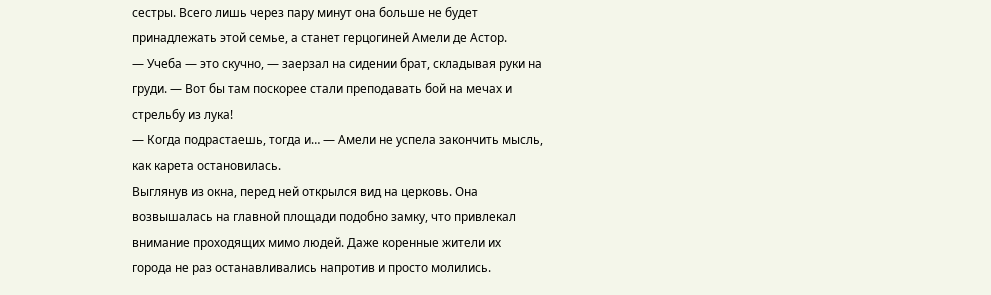сестры. Всего лишь через пару минут она больше не будет принадлежать этой семье, а станет герцогиней Амели де Астор.
— Учеба — это скучно, — заерзал на сидении брат, складывая руки на груди. — Вот бы там поскорее стали преподавать бой на мечах и стрельбу из лука!
— Когда подрастаешь, тогда и… — Амели не успела закончить мысль, как карета остановилась.
Выглянув из окна, перед ней открылся вид на церковь. Она возвышалась на главной площади подобно замку, что привлекал внимание проходящих мимо людей. Даже коренные жители их города не раз останавливались напротив и просто молились.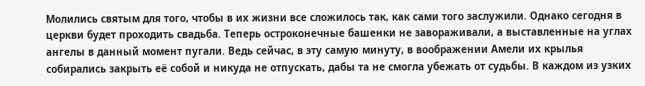Молились святым для того, чтобы в их жизни все сложилось так, как сами того заслужили. Однако сегодня в церкви будет проходить свадьба. Теперь остроконечные башенки не завораживали, а выставленные на углах ангелы в данный момент пугали. Ведь сейчас, в эту самую минуту, в воображении Амели их крылья собирались закрыть её собой и никуда не отпускать, дабы та не смогла убежать от судьбы. В каждом из узких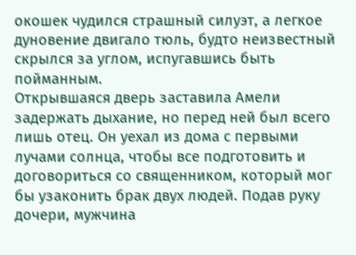окошек чудился страшный силуэт, а легкое дуновение двигало тюль, будто неизвестный скрылся за углом, испугавшись быть пойманным.
Открывшаяся дверь заставила Амели задержать дыхание, но перед ней был всего лишь отец. Он уехал из дома с первыми лучами солнца, чтобы все подготовить и договориться со священником, который мог бы узаконить брак двух людей. Подав руку дочери, мужчина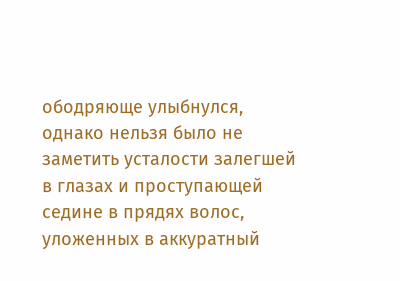ободряюще улыбнулся, однако нельзя было не заметить усталости залегшей в глазах и проступающей седине в прядях волос, уложенных в аккуратный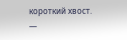короткий хвост.
—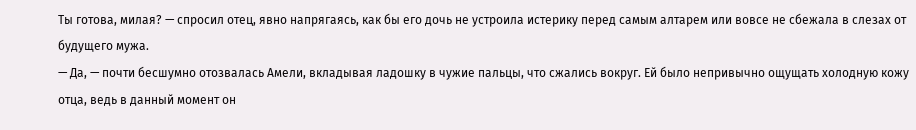Ты готова, милая? — спросил отец, явно напрягаясь, как бы его дочь не устроила истерику перед самым алтарем или вовсе не сбежала в слезах от будущего мужа.
— Да, — почти бесшумно отозвалась Амели, вкладывая ладошку в чужие пальцы, что сжались вокруг. Ей было непривычно ощущать холодную кожу отца, ведь в данный момент он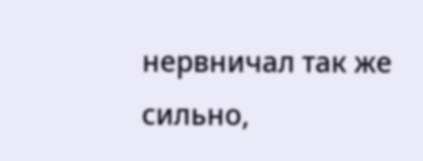нервничал так же сильно,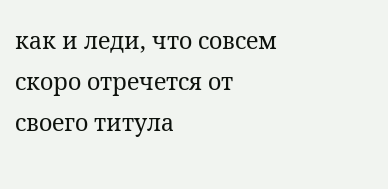как и леди, что совсем скоро отречется от своего титула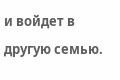и войдет в другую семью.